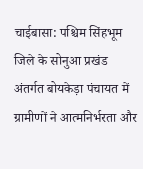चाईबासा: पश्चिम सिंहभूम जिले के सोनुआ प्रखंड अंतर्गत बोयकेड़ा पंचायत में ग्रामीणों ने आत्मनिर्भरता और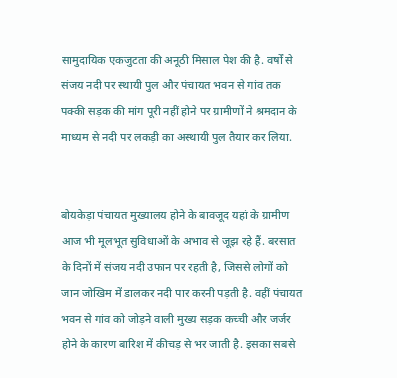सामुदायिक एकजुटता की अनूठी मिसाल पेश की है. वर्षों से संजय नदी पर स्थायी पुल और पंचायत भवन से गांव तक पक्की सड़क की मांग पूरी नहीं होने पर ग्रामीणों ने श्रमदान के माध्यम से नदी पर लकड़ी का अस्थायी पुल तैयार कर लिया.


बोयकेड़ा पंचायत मुख्यालय होने के बावजूद यहां के ग्रामीण आज भी मूलभूत सुविधाओं के अभाव से जूझ रहे हैं. बरसात के दिनों में संजय नदी उफान पर रहती है, जिससे लोगों को जान जोखिम में डालकर नदी पार करनी पड़ती है. वहीं पंचायत भवन से गांव को जोड़ने वाली मुख्य सड़क कच्ची और जर्जर होने के कारण बारिश में कीचड़ से भर जाती है. इसका सबसे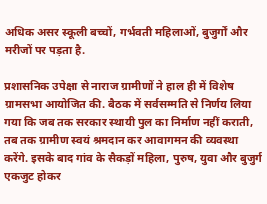अधिक असर स्कूली बच्चों, गर्भवती महिलाओं, बुजुर्गों और मरीजों पर पड़ता है.

प्रशासनिक उपेक्षा से नाराज ग्रामीणों ने हाल ही में विशेष ग्रामसभा आयोजित की. बैठक में सर्वसम्मति से निर्णय लिया गया कि जब तक सरकार स्थायी पुल का निर्माण नहीं कराती, तब तक ग्रामीण स्वयं श्रमदान कर आवागमन की व्यवस्था करेंगे. इसके बाद गांव के सैकड़ों महिला, पुरुष, युवा और बुजुर्ग एकजुट होकर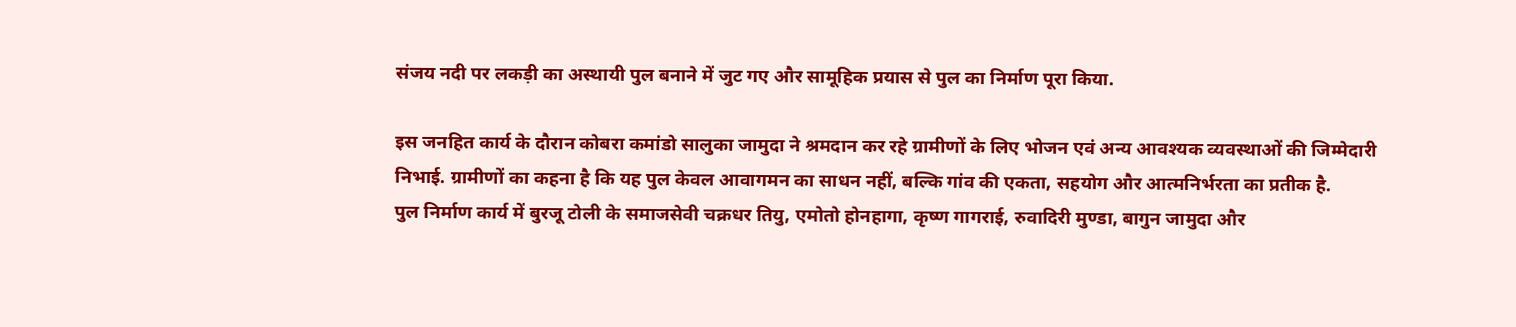संजय नदी पर लकड़ी का अस्थायी पुल बनाने में जुट गए और सामूहिक प्रयास से पुल का निर्माण पूरा किया.

इस जनहित कार्य के दौरान कोबरा कमांडो सालुका जामुदा ने श्रमदान कर रहे ग्रामीणों के लिए भोजन एवं अन्य आवश्यक व्यवस्थाओं की जिम्मेदारी निभाई. ग्रामीणों का कहना है कि यह पुल केवल आवागमन का साधन नहीं, बल्कि गांव की एकता, सहयोग और आत्मनिर्भरता का प्रतीक है.
पुल निर्माण कार्य में बुरजू टोली के समाजसेवी चक्रधर तियु, एमोतो होनहागा, कृष्ण गागराई, रुवादिरी मुण्डा, बागुन जामुदा और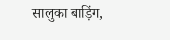सालुका बाड़िंग,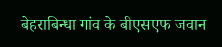बेहराबिन्धा गांव के बीएसएफ जवान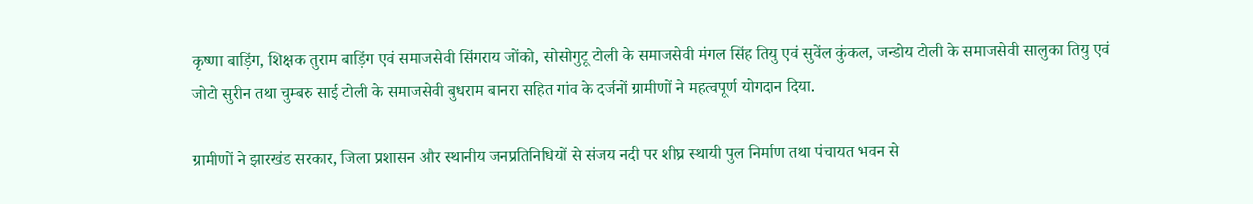कृष्णा बाड़िंग, शिक्षक तुराम बाड़िंग एवं समाजसेवी सिंगराय जोंको, सोसोगुटू टोली के समाजसेवी मंगल सिंह तियु एवं सुवेंल कुंकल, जन्डोय टोली के समाजसेवी सालुका तियु एवं जोटो सुरीन तथा चुम्बरु साई टोली के समाजसेवी बुधराम बानरा सहित गांव के दर्जनों ग्रामीणों ने महत्वपूर्ण योगदान दिया.

ग्रामीणों ने झारखंड सरकार, जिला प्रशासन और स्थानीय जनप्रतिनिधियों से संजय नदी पर शीघ्र स्थायी पुल निर्माण तथा पंचायत भवन से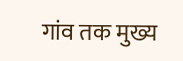गांव तक मुख्य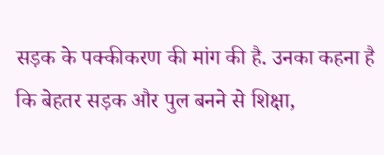सड़क के पक्कीकरण की मांग की है. उनका कहना है कि बेहतर सड़क और पुल बनने से शिक्षा,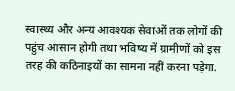स्वास्थ्य और अन्य आवश्यक सेवाओं तक लोगों की पहुंच आसान होगी तथा भविष्य में ग्रामीणों को इस तरह की कठिनाइयों का सामना नहीं करना पड़ेगा.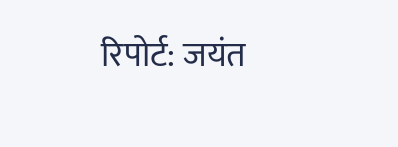रिपोर्ट: जयंत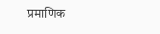प्रमाणिक